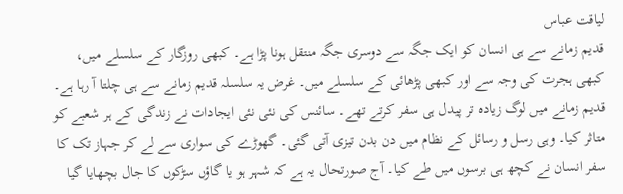لیاقت عباس
قدیم زمانے سے ہی انسان کو ایک جگہ سے دوسری جگہ منتقل ہونا پڑا ہے۔ کبھی روزگار کے سلسلے میں، کبھی ہجرت کی وجہ سے اور کبھی پڑھائی کے سلسلے میں۔ غرض یہ سلسلہ قدیم زمانے سے ہی چلتا آ رہا ہے۔ قدیم زمانے میں لوگ زیادہ تر پیدل ہی سفر کرتے تھے۔ سائنس کی نئی نئی ایجادات نے زندگی کے ہر شعبے کو متاثر کیا۔ وہی رسل و رسائل کے نظام میں دن بدن تیزی آتی گئی۔ گھوڑے کی سواری سے لے کر جہاز تک کا سفر انسان نے کچھ ہی برسوں میں طے کیا۔ آج صورتحال یہ ہے کہ شہر ہو یا گاؤں سڑکوں کا جال بچھایا گیا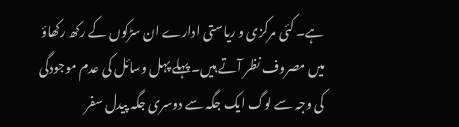ہے۔ کئی مرکزی و ریاستی ادارے ان سڑکوں کے رکھ رکھاؤ میں مصروف نظر آتے ہیں۔ پہلے پہل وسائل کی عدم موجودگی کی وجہ سے لوگ ایک جگہ سے دوسری جگہ پیدل سفر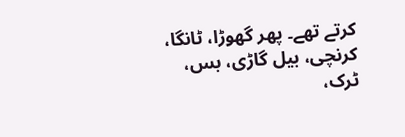کرتے تھے۔ پھر گھوڑا، ٹانگا، کرنچی، بیل گاڑی، بس، ٹرک،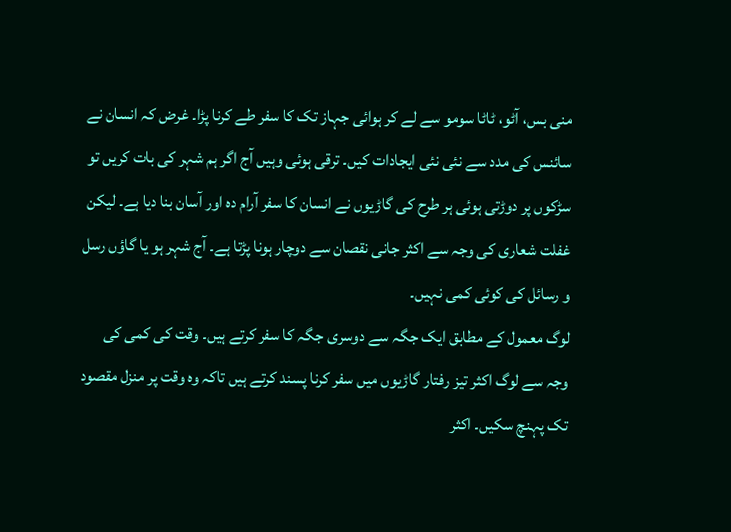منی بس، آٹو، ٹاٹا سومو سے لے کر ہوائی جہاز تک کا سفر طے کرنا پڑا۔ غرض کہ انسان نے سائنس کی مدد سے نئی نئی ایجادات کیں۔ ترقی ہوئی وہیں آج اگر ہم شہر کی بات کریں تو سڑکوں پر دوڑتی ہوئی ہر طرح کی گاڑیوں نے انسان کا سفر آرام دہ اور آسان بنا دیا ہے۔ لیکن غفلت شعاری کی وجہ سے اکثر جانی نقصان سے دوچار ہونا پڑتا ہے۔ آج شہر ہو یا گاؤں رسل و رسائل کی کوئی کمی نہیں۔
لوگ معمول کے مطابق ایک جگہ سے دوسری جگہ کا سفر کرتے ہیں۔ وقت کی کمی کی وجہ سے لوگ اکثر تیز رفتار گاڑیوں میں سفر کرنا پسند کرتے ہیں تاکہ وہ وقت پر منزل مقصود تک پہنچ سکیں۔ اکثر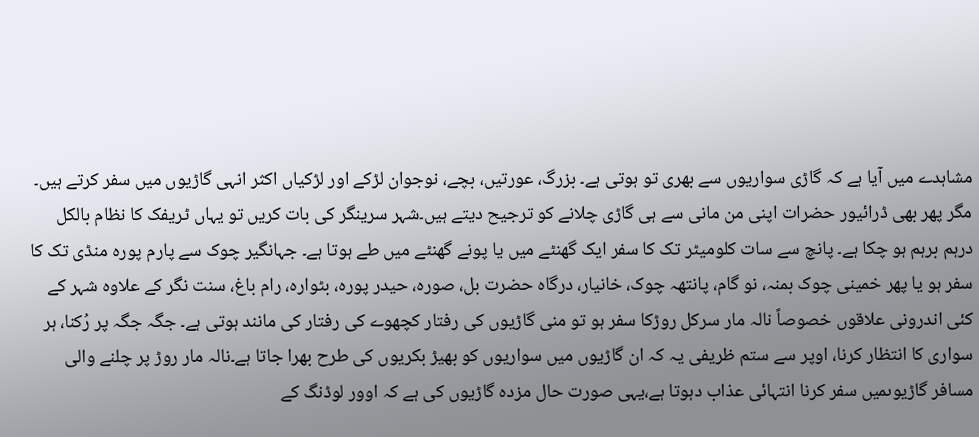مشاہدے میں آیا ہے کہ گاڑی سواریوں سے بھری تو ہوتی ہے۔ بزرگ، عورتیں، بچے، نوجوان لڑکے اور لڑکیاں اکثر انہی گاڑیوں میں سفر کرتے ہیں۔ مگر پھر بھی ڈرائیور حضرات اپنی من مانی سے ہی گاڑی چلانے کو ترجیح دیتے ہیں۔شہر سرینگر کی بات کریں تو یہاں ٹریفک کا نظام بالکل درہم برہم ہو چکا ہے۔ پانچ سے سات کلومیٹر تک کا سفر ایک گھنٹے میں یا پونے گھنٹے میں طے ہوتا ہے۔ جہانگیر چوک سے پارم پورہ منڈی تک کا سفر ہو یا پھر خمینی چوک بمنہ، نو گام، پانتھہ چوک، خانیار، درگاہ حضرت بل، صورہ، حیدر پورہ، بٹوارہ، رام باغ، سنت نگر کے علاوہ شہر کے کئی اندرونی علاقوں خصوصاً نالہ مار سرکل روڑکا سفر ہو تو منی گاڑیوں کی رفتار کچھوے کی رفتار کی مانند ہوتی ہے۔ جگہ جگہ پر رُکنا، ہر سواری کا انتظار کرنا، اوپر سے ستم ظریفی یہ کہ ان گاڑیوں میں سواریوں کو بھیڑ بکریوں کی طرح بھرا جاتا ہے۔نالہ مار روڑ پر چلنے والی مسافر گاڑیوںمیں سفر کرنا انتہائی عذاب دہوتا ہے،یہی صورت حال مزدہ گاڑیوں کی ہے کہ اوور لوڈنگ کے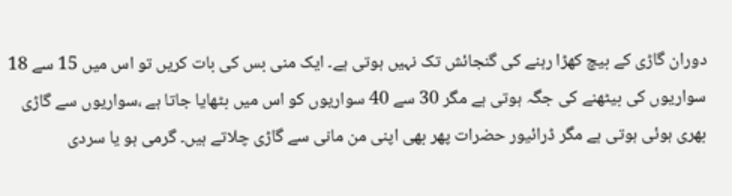دوران گاڑی کے بیچ کھڑا رہنے کی گنجائش تک نہیں ہوتی ہے۔ ایک منی بس کی بات کریں تو اس میں 15 سے 18 سواریوں کی بیٹھنے کی جگہ ہوتی ہے مگر 30 سے 40 سواریوں کو اس میں بٹھایا جاتا ہے ،سواریوں سے گاڑی بھری ہوئی ہوتی ہے مگر ڈرائیور حضرات پھر بھی اپنی من مانی سے گاڑی چلاتے ہیں۔ گرمی ہو یا سردی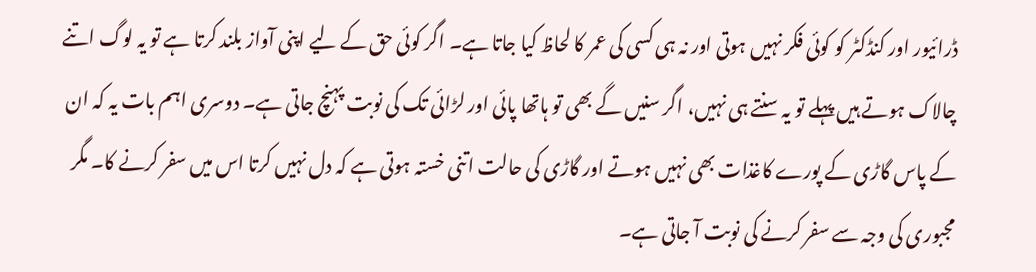ڈرائیور اور کنڈکٹر کو کوئی فکر نہیں ہوتی اور نہ ہی کسی کی عمر کا لحاظ کیا جاتا ہے۔ اگر کوئی حق کے لیے اپنی آواز بلند کرتا ہے تو یہ لوگ اتنے چالاک ہوتے ہیں پہلے تو یہ سنتے ہی نہیں، اگر سنیں گے بھی تو ہاتھا پائی اور لڑائی تک کی نوبت پہنچ جاتی ہے۔ دوسری اہم بات یہ کہ ان کے پاس گاڑی کے پورے کاغذات بھی نہیں ہوتے اور گاڑی کی حالت اتنی خستہ ہوتی ہے کہ دل نہیں کرتا اس میں سفر کرنے کا۔ مگر مجبوری کی وجہ سے سفر کرنے کی نوبت آ جاتی ہے۔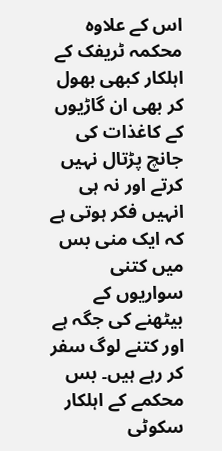اس کے علاوہ محکمہ ٹریفک کے اہلکار کبھی بھول کر بھی ان گاڑیوں کے کاغذات کی جانچ پڑتال نہیں کرتے اور نہ ہی انہیں فکر ہوتی ہے کہ ایک منی بس میں کتنی سواریوں کے بیٹھنے کی جگہ ہے اور کتنے لوگ سفر کر رہے ہیں۔ بس محکمے کے اہلکار سکوٹی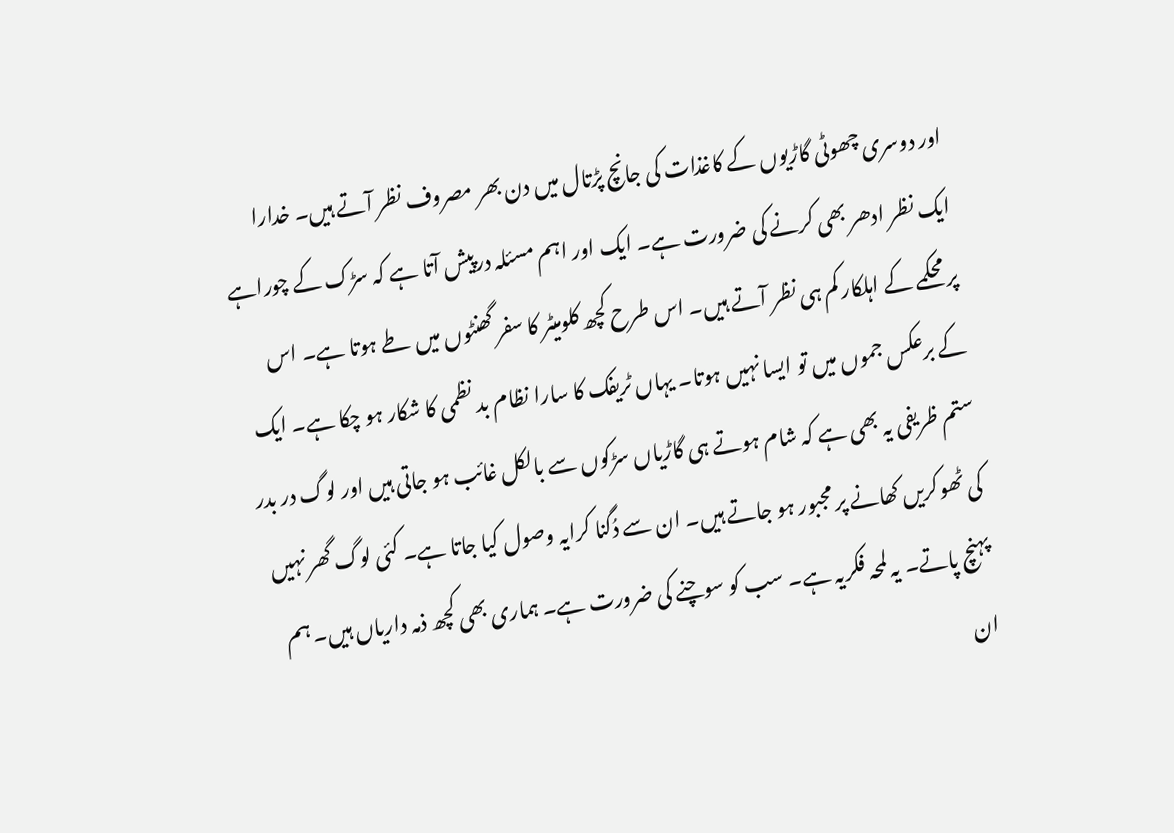اور دوسری چھوٹی گاڑیوں کے کاغذات کی جانچ پڑتال میں دن بھر مصروف نظر آتے ہیں۔ خدارا ایک نظر ادھر بھی کرنے کی ضرورت ہے۔ ایک اور اہم مسئلہ درپیش آتا ہے کہ سڑک کے چوراہے پر محکمے کے اہلکار کم ہی نظر آتے ہیں۔ اس طرح کچھ کلومیٹر کا سفر گھنٹوں میں طے ہوتا ہے۔ اس کے برعکس جموں میں تو ایسا نہیں ہوتا۔ یہاں ٹریفک کا سارا نظام بد نظمی کا شکار ہو چکا ہے۔ ایک ستم ظریفی یہ بھی ہے کہ شام ہوتے ہی گاڑیاں سڑکوں سے بالکل غائب ہو جاتی ہیں اور لوگ در بدر کی ٹھوکریں کھانے پر مجبور ہو جاتے ہیں۔ ان سے دُگنا کرایہ وصول کیا جاتا ہے۔ کئی لوگ گھر نہیں پہنچ پاتے۔ یہ لمحہ فکریہ ہے۔ سب کو سوچنے کی ضرورت ہے۔ ہماری بھی کچھ ذمہ داریاں ہیں۔ ہم ان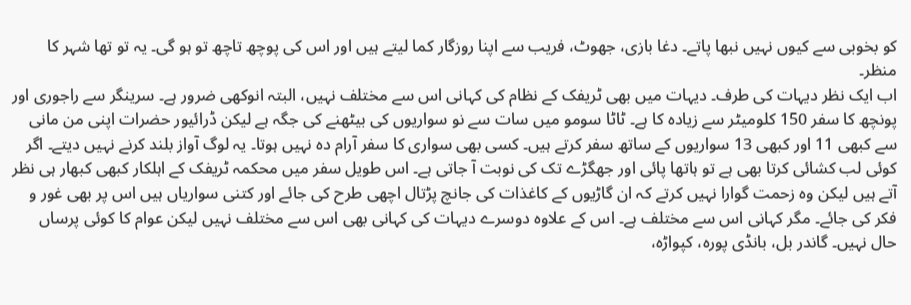کو بخوبی سے کیوں نہیں نبھا پاتے۔ دغا بازی، جھوٹ، فریب سے اپنا روزگار کما لیتے ہیں اور اس کی پوچھ تاچھ تو ہو گی۔ یہ تو تھا شہر کا منظر۔
اب ایک نظر دیہات کی طرف۔ دیہات میں بھی ٹریفک کے نظام کی کہانی اس سے مختلف نہیں، البتہ انوکھی ضرور ہے۔ سرینگر سے راجوری اور پونچھ کا سفر 150 کلومیٹر سے زیادہ کا ہے۔ ٹاٹا سومو میں سات سے نو سواریوں کی بیٹھنے کی جگہ ہے لیکن ڈرائیور حضرات اپنی من مانی سے کبھی 11 اور کبھی 13 سواریوں کے ساتھ سفر کرتے ہیں۔ کسی بھی سواری کا سفر آرام دہ نہیں ہوتا۔ یہ لوگ آواز بلند کرنے نہیں دیتے۔ اگر کوئی لب کشائی کرتا بھی ہے تو ہاتھا پائی اور جھگڑے تک کی نوبت آ جاتی ہے۔ اس طویل سفر میں محکمہ ٹریفک کے اہلکار کبھی کبھار ہی نظر آتے ہیں لیکن وہ زحمت گوارا نہیں کرتے کہ ان گاڑیوں کے کاغذات کی جانچ پڑتال اچھی طرح کی جائے اور کتنی سواریاں ہیں اس پر بھی غور و فکر کی جائے۔ مگر کہانی اس سے مختلف ہے۔ اس کے علاوہ دوسرے دیہات کی کہانی بھی اس سے مختلف نہیں لیکن عوام کا کوئی پرساں حال نہیں۔ گاندر بل، بانڈی پورہ، کپواڑہ،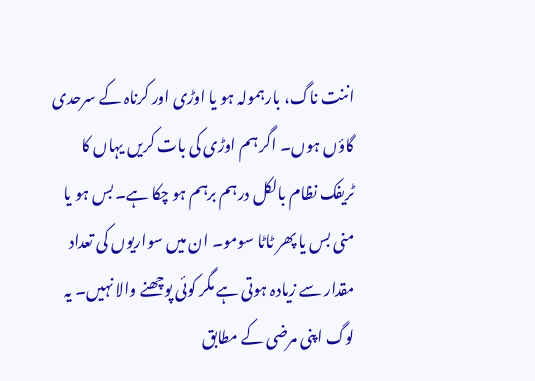اننت ناگ، بارہمولہ ہو یا اوڑی اور کرناہ کے سرحدی گاؤں ہوں۔ اگر ہم اوڑی کی بات کریں یہاں کا ٹریفک نظام بالکل درہم برہم ہو چکا ہے۔ بس ہو یا منی بس یا پھر ٹاٹا سومو۔ ان میں سواریوں کی تعداد مقدار سے زیادہ ہوتی ہے مگر کوئی پوچھنے والا نہیں۔ یہ لوگ اپنی مرضی کے مطابق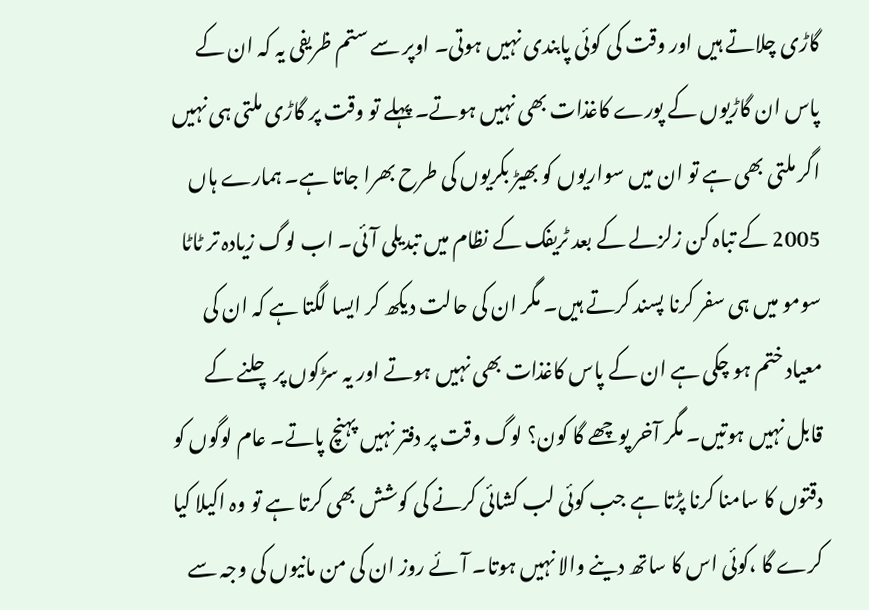گاڑی چلاتے ہیں اور وقت کی کوئی پابندی نہیں ہوتی۔ اوپر سے ستم ظریفی یہ کہ ان کے پاس ان گاڑیوں کے پورے کاغذات بھی نہیں ہوتے۔ پہلے تو وقت پر گاڑی ملتی ہی نہیں اگر ملتی بھی ہے تو ان میں سواریوں کو بھیڑ بکریوں کی طرح بھرا جاتا ہے۔ ہمارے ہاں 2005 کے تباہ کن زلزلے کے بعد ٹریفک کے نظام میں تبدیلی آئی۔ اب لوگ زیادہ تر ٹاٹا سومو میں ہی سفر کرنا پسند کرتے ہیں۔ مگر ان کی حالت دیکھ کر ایسا لگتا ہے کہ ان کی معیاد ختم ہو چکی ہے ان کے پاس کاغذات بھی نہیں ہوتے اور یہ سڑکوں پر چلنے کے قابل نہیں ہوتیں۔ مگر آخر پوچھے گا کون؟ لوگ وقت پر دفتر نہیں پہنچ پاتے۔ عام لوگوں کو دقتوں کا سامنا کرنا پڑتا ہے جب کوئی لب کشائی کرنے کی کوشش بھی کرتا ہے تو وہ اکیلا کیا کرے گا ،کوئی اس کا ساتھ دینے والا نہیں ہوتا۔ آئے روز ان کی من مانیوں کی وجہ سے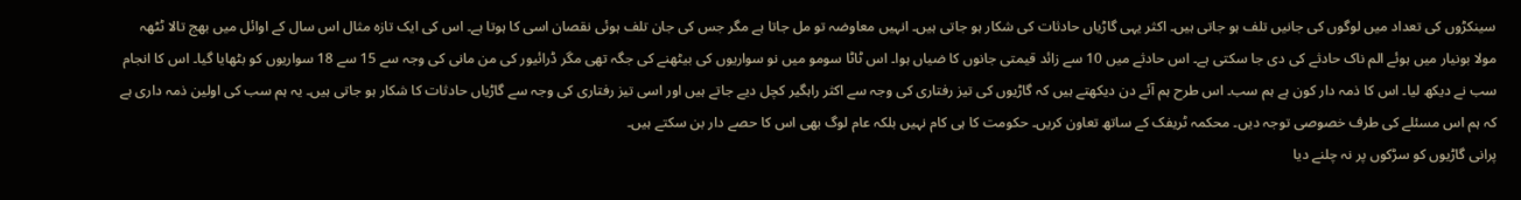سینکڑوں کی تعداد میں لوگوں کی جانیں تلف ہو جاتی ہیں۔ اکثر یہی گاڑیاں حادثات کی شکار ہو جاتی ہیں۔ انہیں معاوضہ تو مل جاتا ہے مگر جس کی جان تلف ہوئی نقصان اسی کا ہوتا ہے۔ اس کی ایک تازہ مثال اس سال کے اوائل میں بھج تالا ٹٹھہ مولا بونیار میں ہوئے الم ناک حادثے کی دی جا سکتی ہے۔ اس حادثے میں 10 سے زائد قیمتی جانوں کا ضیاں ہوا۔ اس ٹاٹا سومو میں نو سواریوں کی بیٹھنے کی جگہ تھی مگر ڈرائیور کی من مانی کی وجہ سے 15 سے 18 سواریوں کو بٹھایا گیا۔ اس کا انجام سب نے دیکھ لیا۔ اس کا ذمہ دار کون ہے ہم سب۔ اس طرح ہم آئے دن دیکھتے ہیں کہ گاڑیوں کی تیز رفتاری کی وجہ سے اکثر راہگیر کچل دیے جاتے ہیں اور اسی تیز رفتاری کی وجہ سے گاڑیاں حادثات کا شکار ہو جاتی ہیں۔ یہ ہم سب کی اولین ذمہ داری ہے کہ ہم اس مسئلے کی طرف خصوصی توجہ دیں۔ محکمہ ٹریفک کے ساتھ تعاون کریں۔ حکومت کا ہی کام نہیں بلکہ عام لوگ بھی اس کا حصے دار بن سکتے ہیں۔
پرانی گاڑیوں کو سڑکوں پر نہ چلنے دیا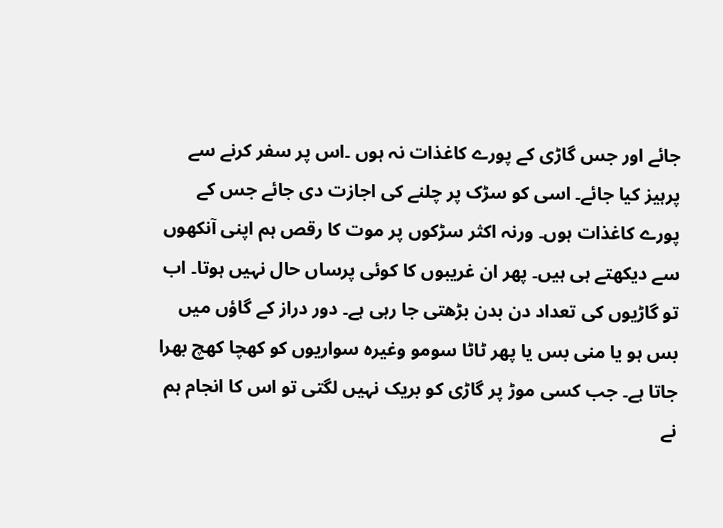جائے اور جس گاڑی کے پورے کاغذات نہ ہوں ۔اس پر سفر کرنے سے پرہیز کیا جائے۔ اسی کو سڑک پر چلنے کی اجازت دی جائے جس کے پورے کاغذات ہوں۔ ورنہ اکثر سڑکوں پر موت کا رقص ہم اپنی آنکھوں سے دیکھتے ہی ہیں۔ پھر ان غریبوں کا کوئی پرساں حال نہیں ہوتا۔ اب تو گاڑیوں کی تعداد دن بدن بڑھتی جا رہی ہے۔ دور دراز کے گاؤں میں بس ہو یا منی بس یا پھر ٹاٹا سومو وغیرہ سواریوں کو کھچا کھچ بھرا جاتا ہے۔ جب کسی موڑ پر گاڑی کو بریک نہیں لگتی تو اس کا انجام ہم نے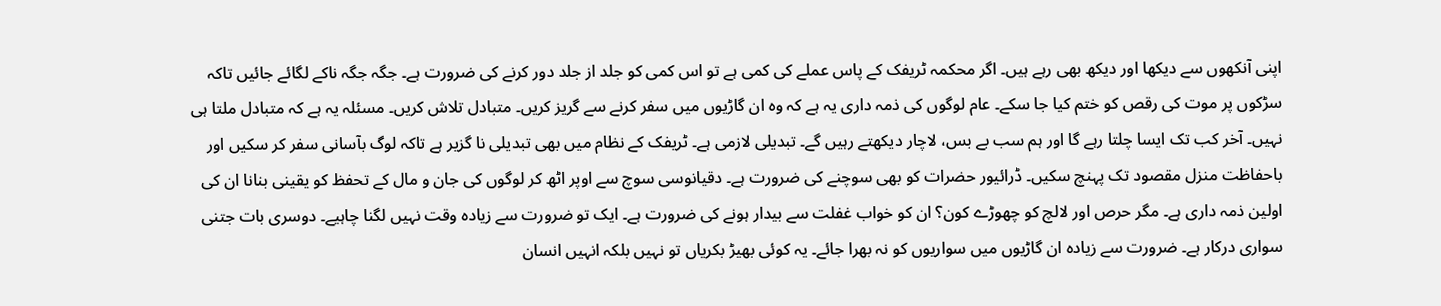اپنی آنکھوں سے دیکھا اور دیکھ بھی رہے ہیں۔ اگر محکمہ ٹریفک کے پاس عملے کی کمی ہے تو اس کمی کو جلد از جلد دور کرنے کی ضرورت ہے۔ جگہ جگہ ناکے لگائے جائیں تاکہ سڑکوں پر موت کی رقص کو ختم کیا جا سکے۔ عام لوگوں کی ذمہ داری یہ ہے کہ وہ ان گاڑیوں میں سفر کرنے سے گریز کریں۔ متبادل تلاش کریں۔ مسئلہ یہ ہے کہ متبادل ملتا ہی نہیں۔ آخر کب تک ایسا چلتا رہے گا اور ہم سب بے بس، لاچار دیکھتے رہیں گے۔ تبدیلی لازمی ہے۔ ٹریفک کے نظام میں بھی تبدیلی نا گزیر ہے تاکہ لوگ بآسانی سفر کر سکیں اور باحفاظت منزل مقصود تک پہنچ سکیں۔ ڈرائیور حضرات کو بھی سوچنے کی ضرورت ہے۔ دقیانوسی سوچ سے اوپر اٹھ کر لوگوں کی جان و مال کے تحفظ کو یقینی بنانا ان کی اولین ذمہ داری ہے۔ مگر حرص اور لالچ کو چھوڑے کون؟ ان کو خواب غفلت سے بیدار ہونے کی ضرورت ہے۔ ایک تو ضرورت سے زیادہ وقت نہیں لگنا چاہیے۔ دوسری بات جتنی سواری درکار ہے۔ ضرورت سے زیادہ ان گاڑیوں میں سواریوں کو نہ بھرا جائے۔ یہ کوئی بھیڑ بکریاں تو نہیں بلکہ انہیں انسان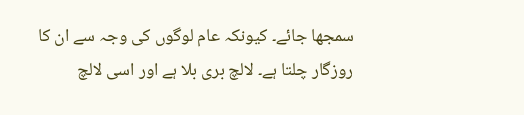سمجھا جائے۔ کیونکہ عام لوگوں کی وجہ سے ان کا روزگار چلتا ہے۔ لالچ بری بلا ہے اور اسی لالچ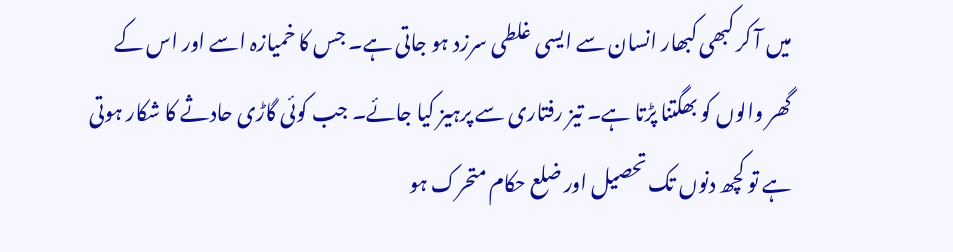میں آ کر کبھی کبھار انسان سے ایسی غلطی سرزد ہو جاتی ہے۔ جس کا خمیازہ اسے اور اس کے گھر والوں کو بھگتنا پڑتا ہے۔ تیز رفتاری سے پرہیز کیا جائے۔ جب کوئی گاڑی حادثے کا شکار ہوتی ہے تو کچھ دنوں تک تحصیل اور ضلع حکام متحرک ہو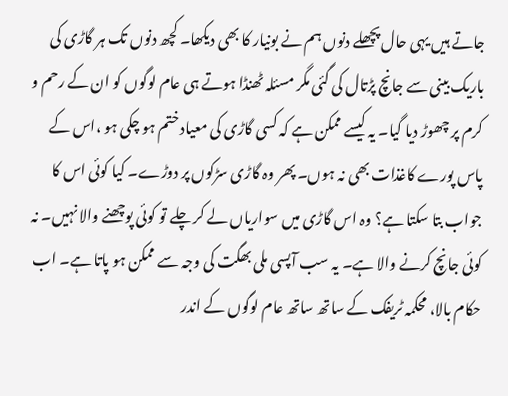جاتے ہیں یہی حال پچھلے دنوں ہم نے بونیار کا بھی دیکھا۔ کچھ دنوں تک ہر گاڑی کی باریک بینی سے جانچ پڑتال کی گئی مگر مسئلہ ٹھنڈا ہوتے ہی عام لوگوں کو ان کے رحم و کرم پر چھوڑ دیا گیا۔ یہ کیسے ممکن ہے کہ کسی گاڑی کی معیاد ختم ہو چکی ہو ،اس کے پاس پورے کاغذات بھی نہ ہوں۔ پھر وہ گاڑی سڑکوں پر دوڑے۔ کیا کوئی اس کا جواب بتا سکتا ہے؟ وہ اس گاڑی میں سواریاں لے کر چلے تو کوئی پوچھنے والا نہیں۔ نہ کوئی جانچ کرنے والا ہے۔ یہ سب آپسی ملی بھگت کی وجہ سے ممکن ہو پاتا ہے۔ اب حکام بالا، محکمہ ٹریفک کے ساتھ ساتھ عام لوگوں کے اندر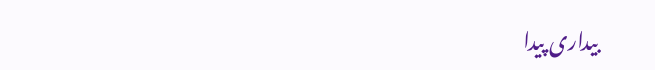بیداری پیدا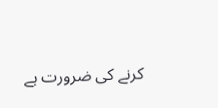کرنے کی ضرورت ہے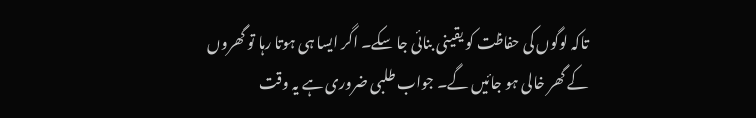تاکہ لوگوں کی حفاظت کو یقینی بنائی جا سکے۔ اگر ایسا ہی ہوتا رہا تو گھروں کے گھر خالی ہو جائیں گے۔ جواب طلبی ضروری ہے یہ وقت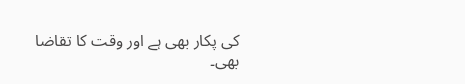کی پکار بھی ہے اور وقت کا تقاضا بھی۔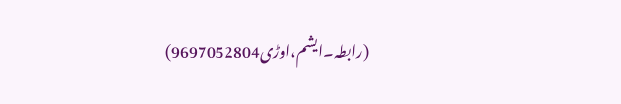(رابطہ۔ایشم،اوڑی9697052804)